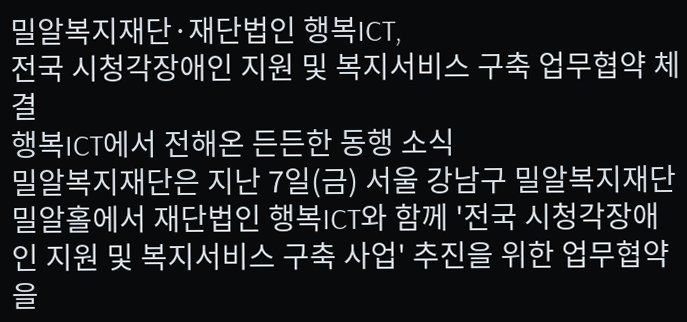밀알복지재단·재단법인 행복ICT,
전국 시청각장애인 지원 및 복지서비스 구축 업무협약 체결
행복ICT에서 전해온 든든한 동행 소식
밀알복지재단은 지난 7일(금) 서울 강남구 밀알복지재단 밀알홀에서 재단법인 행복ICT와 함께 '전국 시청각장애인 지원 및 복지서비스 구축 사업' 추진을 위한 업무협약을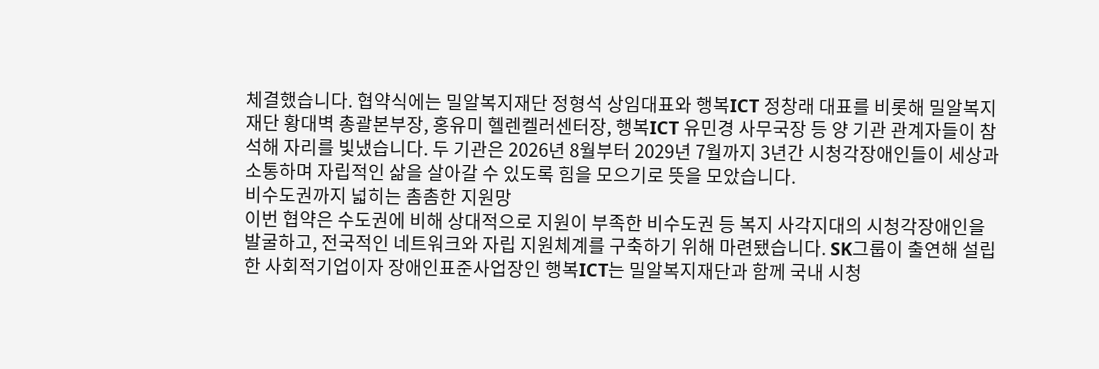체결했습니다. 협약식에는 밀알복지재단 정형석 상임대표와 행복ICT 정창래 대표를 비롯해 밀알복지재단 황대벽 총괄본부장, 홍유미 헬렌켈러센터장, 행복ICT 유민경 사무국장 등 양 기관 관계자들이 참석해 자리를 빛냈습니다. 두 기관은 2026년 8월부터 2029년 7월까지 3년간 시청각장애인들이 세상과 소통하며 자립적인 삶을 살아갈 수 있도록 힘을 모으기로 뜻을 모았습니다.
비수도권까지 넓히는 촘촘한 지원망
이번 협약은 수도권에 비해 상대적으로 지원이 부족한 비수도권 등 복지 사각지대의 시청각장애인을 발굴하고, 전국적인 네트워크와 자립 지원체계를 구축하기 위해 마련됐습니다. SK그룹이 출연해 설립한 사회적기업이자 장애인표준사업장인 행복ICT는 밀알복지재단과 함께 국내 시청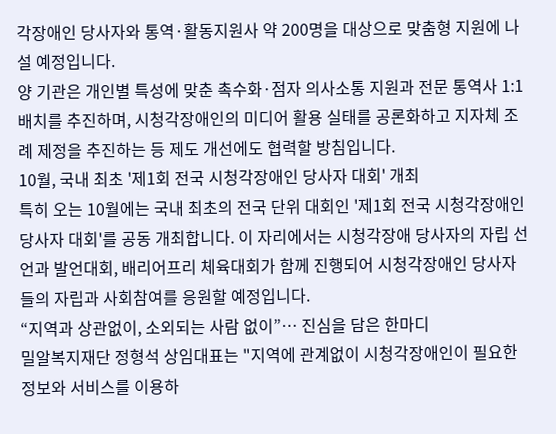각장애인 당사자와 통역·활동지원사 약 200명을 대상으로 맞춤형 지원에 나설 예정입니다.
양 기관은 개인별 특성에 맞춘 촉수화·점자 의사소통 지원과 전문 통역사 1:1 배치를 추진하며, 시청각장애인의 미디어 활용 실태를 공론화하고 지자체 조례 제정을 추진하는 등 제도 개선에도 협력할 방침입니다.
10월, 국내 최초 '제1회 전국 시청각장애인 당사자 대회' 개최
특히 오는 10월에는 국내 최초의 전국 단위 대회인 '제1회 전국 시청각장애인 당사자 대회'를 공동 개최합니다. 이 자리에서는 시청각장애 당사자의 자립 선언과 발언대회, 배리어프리 체육대회가 함께 진행되어 시청각장애인 당사자들의 자립과 사회참여를 응원할 예정입니다.
“지역과 상관없이, 소외되는 사람 없이”… 진심을 담은 한마디
밀알복지재단 정형석 상임대표는 "지역에 관계없이 시청각장애인이 필요한 정보와 서비스를 이용하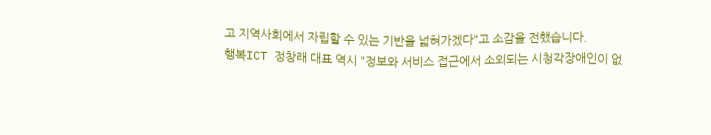고 지역사회에서 자립할 수 있는 기반을 넓혀가겠다"고 소감을 전했습니다.
행복ICT 정창래 대표 역시 "정보와 서비스 접근에서 소외되는 시청각장애인이 없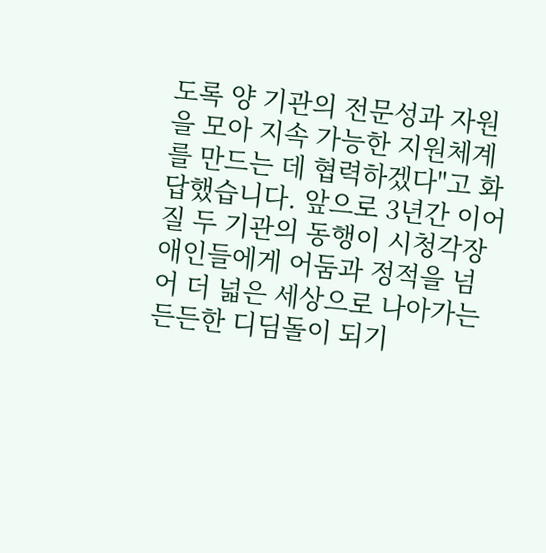도록 양 기관의 전문성과 자원을 모아 지속 가능한 지원체계를 만드는 데 협력하겠다"고 화답했습니다. 앞으로 3년간 이어질 두 기관의 동행이 시청각장애인들에게 어둠과 정적을 넘어 더 넓은 세상으로 나아가는 든든한 디딤돌이 되기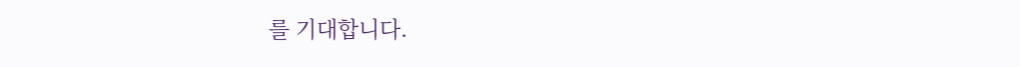를 기대합니다.